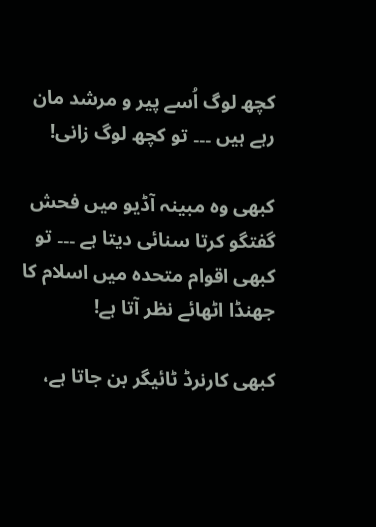کچھ لوگ اُسے پیر و مرشد مان رہے ہیں ۔۔۔ تو کچھ لوگ زانی!

کبھی وہ مبینہ آڈیو میں فحش گفتگو کرتا سنائی دیتا ہے ۔۔۔ تو کبھی اقوام متحدہ میں اسلام کا جھنڈا اٹھائے نظر آتا ہے!

کبھی کارنرڈ ٹائیگر بن جاتا ہے،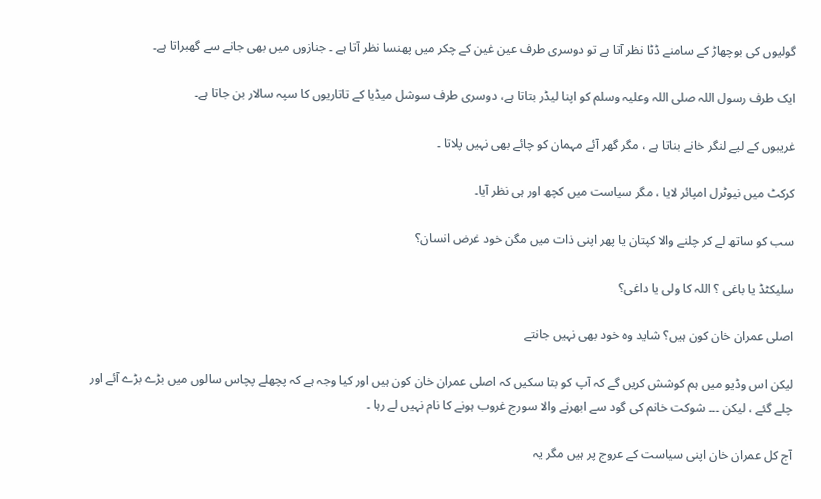گولیوں کی بوچھاڑ کے سامنے ڈٹا نظر آتا ہے تو دوسری طرف عین غین کے چکر میں پھنسا نظر آتا ہے ۔ جنازوں میں بھی جانے سے گھبراتا ہے۔

ایک طرف رسول اللہ صلی اللہ وعلیہ وسلم کو اپنا لیڈر بتاتا ہے، دوسری طرف سوشل میڈیا کے تاتاریوں کا سپہ سالار بن جاتا ہے۔

غریبوں کے لیے لنگر خانے بناتا ہے ، مگر گھر آئے مہمان کو چائے بھی نہیں پلاتا ۔

کرکٹ میں نیوٹرل امپائر لایا ، مگر سیاست میں کچھ اور ہی نظر آیا۔

سب کو ساتھ لے کر چلنے والا کپتان یا پھر اپنی ذات میں مگن خود غرض انسان؟

سلیکٹڈ یا باغی ؟ اللہ کا ولی یا داغی؟

اصلی عمران خان کون ہیں؟ شاید وہ خود بھی نہیں جانتے

لیکن اس وڈیو میں ہم کوشش کریں گے کہ آپ کو بتا سکیں کہ اصلی عمران خان کون ہیں اور کیا وجہ ہے کہ پچھلے پچاس سالوں میں بڑے بڑے آئے اور چلے گئے ، لیکن ۔۔۔ شوکت خانم کی گود سے ابھرنے والا سورج غروب ہونے کا نام نہیں لے رہا ۔

آج کل عمران خان اپنی سیاست کے عروج پر ہیں مگر یہ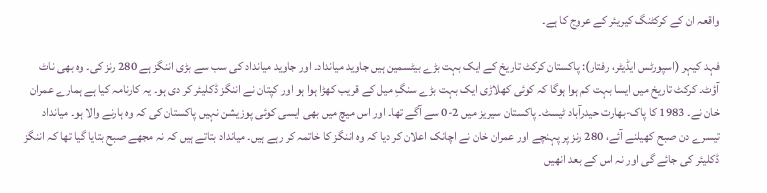واقعہ ان کے کرکٹنگ کیریئر کے عروج کا ہے۔

فہد کیہر (اسپورٹس ایڈیٹر، رفتار): پاکستان کرکٹ تاریخ کے ایک بہت بڑے بیٹسمین ہیں جاوید میانداد۔ اور جاوید میانداد کی سب سے بڑی اننگز ہے 280 رنز کی۔ وہ بھی ناٹ آؤٹ۔ کرکٹ تاریخ میں ایسا بہت کم ہوا ہوگا کہ کوئی کھلاڑی ایک بہت بڑے سنگِ میل کے قریب کھڑا ہوا ہو اور کپتان نے اننگز ڈکلیئر کر دی ہو۔ یہ کارنامہ کیا ہے ہمارے عمران خان نے۔ 1983 کا پاک-بھارت حیدرآباد ٹیسٹ۔ پاکستان سیریز میں 2-0 سے آگے تھا۔ اور اس میچ میں بھی ایسی کوئی پوزیشن نہیں پاکستان کی کہ وہ ہارنے والا ہو۔ میانداد تیسرے دن صبح کھیلنے آئے، 280 رنز پر پہنچے اور عمران خان نے اچانک اعلان کر دیا کہ وہ اننگز کا خاتمہ کر رہے ہیں۔ میانداد بتاتے ہیں کہ نہ مجھے صبح بتایا گيا تھا کہ اننگز ڈکلیئر کی جائے گی اور نہ اس کے بعد انھیں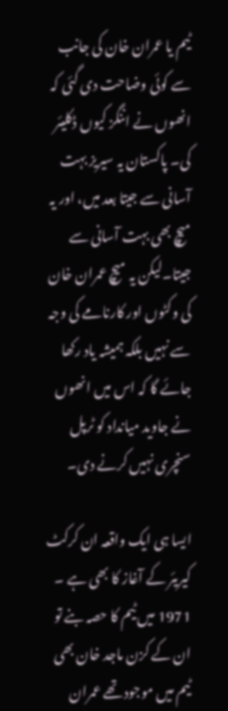ٹیم یا عمران خان کی جانب سے کوئی وضاحت دی گئی کہ انھوں نے اننگز کیوں ڈکلیئر کی۔ پاکستان یہ سیریز بہت آسانی سے جیتا بعد میں، اور یہ میچ بھی بہت آسانی سے جیتا۔لیکن یہ میچ عمران خان کی وکٹوں اور کارنامے کی وجہ سے نہیں بلکہ ہمیشہ یاد رکھا جائے گا کہ اس میں انھوں نے جاوید میانداد کو ٹرپل سنچری نہیں کرنے دی۔

ایسا ہی ایک واقعہ ان کرکٹ کیریئر کے آغاز کا بھی ہے ۔ 1971 میں ٹیم کا حصہ بنے تو ان کے کزن ماجد خان بھی ٹیم میں موجود تھے عمران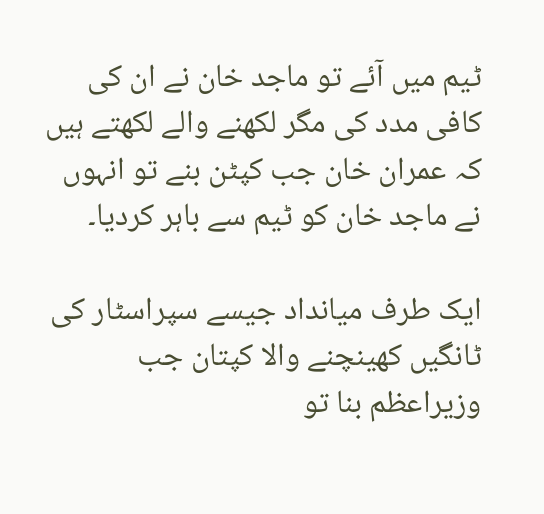ٹیم میں آئے تو ماجد خان نے ان کی کافی مدد کی مگر لکھنے والے لکھتے ہیں کہ عمران خان جب کپٹن بنے تو انہوں نے ماجد خان کو ٹیم سے باہر کردیا۔

ایک طرف میانداد جیسے سپراسٹار کی ٹانگیں کھینچنے والا کپتان جب وزیراعظم بنا تو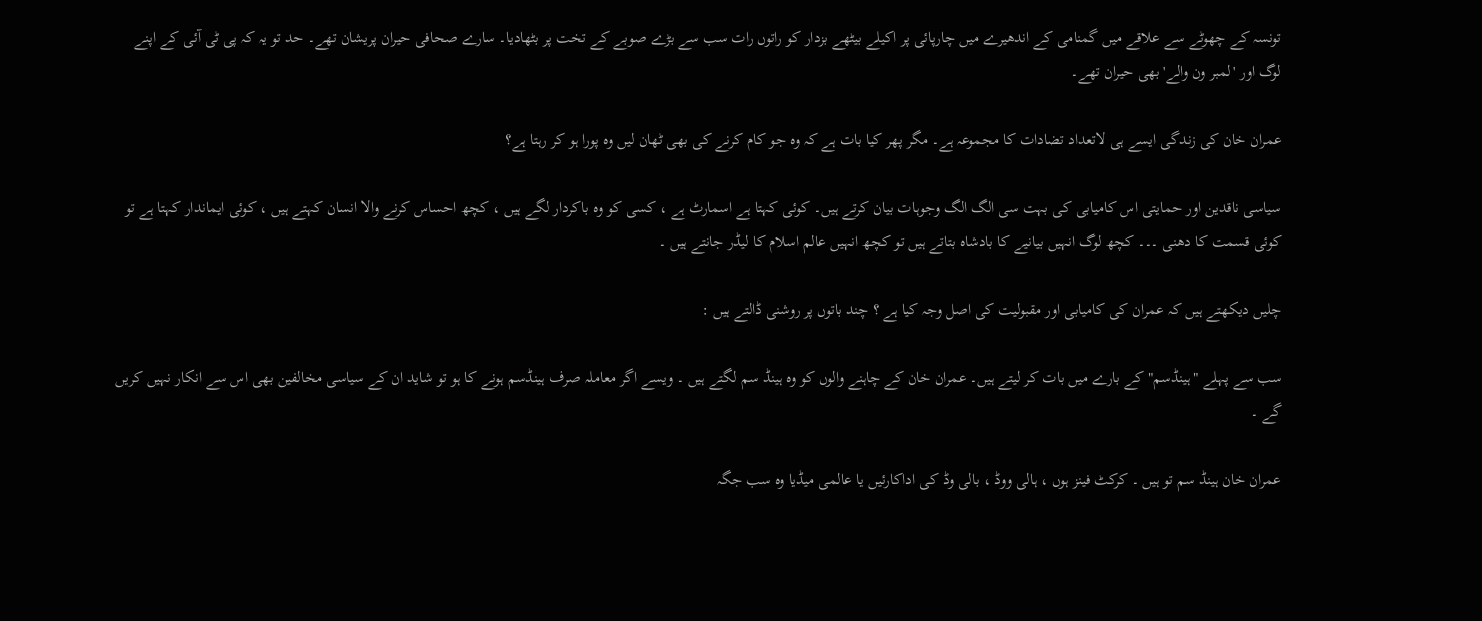تونسہ کے چھوٹے سے علاقے میں گمنامی کے اندھیرے میں چارپائی پر اکیلے بیٹھے بزدار کو راتوں رات سب سے بڑے صوبے کے تخت پر بٹھادیا۔ سارے صحافی حیران پریشان تھے۔ حد تو یہ کہ پی ٹی آئی کے اپنے لوگ اور 'لمبر ون والے' بھی حیران تھے۔

عمران خان کی زندگی ایسے ہی لاتعداد تضادات کا مجموعہ ہے۔ مگر پھر کیا بات ہے کہ وہ جو کام کرنے کی بھی ٹھان لیں وہ پورا ہو کر رہتا ہے؟

سیاسی ناقدین اور حمایتی اس کامیابی کی بہت سی الگ الگ وجوہات بیان کرتے ہیں۔ کوئی کہتا ہے اسمارٹ ہے ، کسی کو وہ باکردار لگے ہیں ، کچھ احساس کرنے والا انسان کہتے ہیں ، کوئی ایماندار کہتا ہے تو کوئی قسمت کا دھنی ۔۔۔ کچھ لوگ انہیں بیانیے کا بادشاہ بتاتے ہیں تو کچھ انہیں عالم اسلام کا لیڈر جانتے ہیں ۔

چلیں دیکھتے ہیں کہ عمران کی کامیابی اور مقبولیت کی اصل وجہ کیا ہے ؟ چند باتوں پر روشنی ڈالتے ہیں :

سب سے پہلے "ہینڈسم" کے بارے میں بات کر لیتے ہیں۔ عمران خان کے چاہنے والوں کو وہ ہینڈ سم لگتے ہیں ۔ ویسے اگر معاملہ صرف ہینڈسم ہونے کا ہو تو شاید ان کے سیاسی مخالفین بھی اس سے انکار نہیں کریں گے ۔

عمران خان ہینڈ سم تو ہیں ۔ کرکٹ فینز ہوں ، ہالی ووڈ ، بالی وڈ کی اداکارئیں یا عالمی میڈیا وہ سب جگہ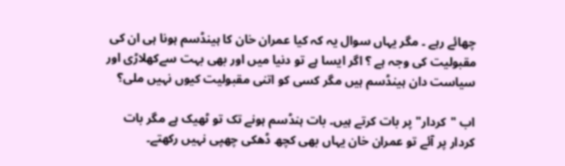چھائے رہے ۔ مگر یہاں سوال یہ کہ کیا عمران خان کا ہینڈسم ہونا ہی ان کی مقبولیت کی وجہ ہے ؟ اگر ایسا ہے تو دنیا میں اور بھی بہت سےکھلاڑی اور سیاست دان ہینڈسم ہیں مگر کسی کو اتنی مقبولیت کیوں نہیں ملی؟

اب "کردار" پر بات کرتے ہیں۔ بات ہنڈسم ہونے تک تو ٹھیک ہے مگر بات کردار پر آئے تو عمران خان یہاں بھی کچھ ڈھکی چھپی نہیں رکھتے۔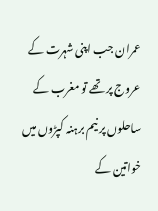عمران جب اپنی شہرت کے عروج پر تھے تو مغرب کے ساحلوں پر نیم برہنہ کپڑوں میں خواتین کے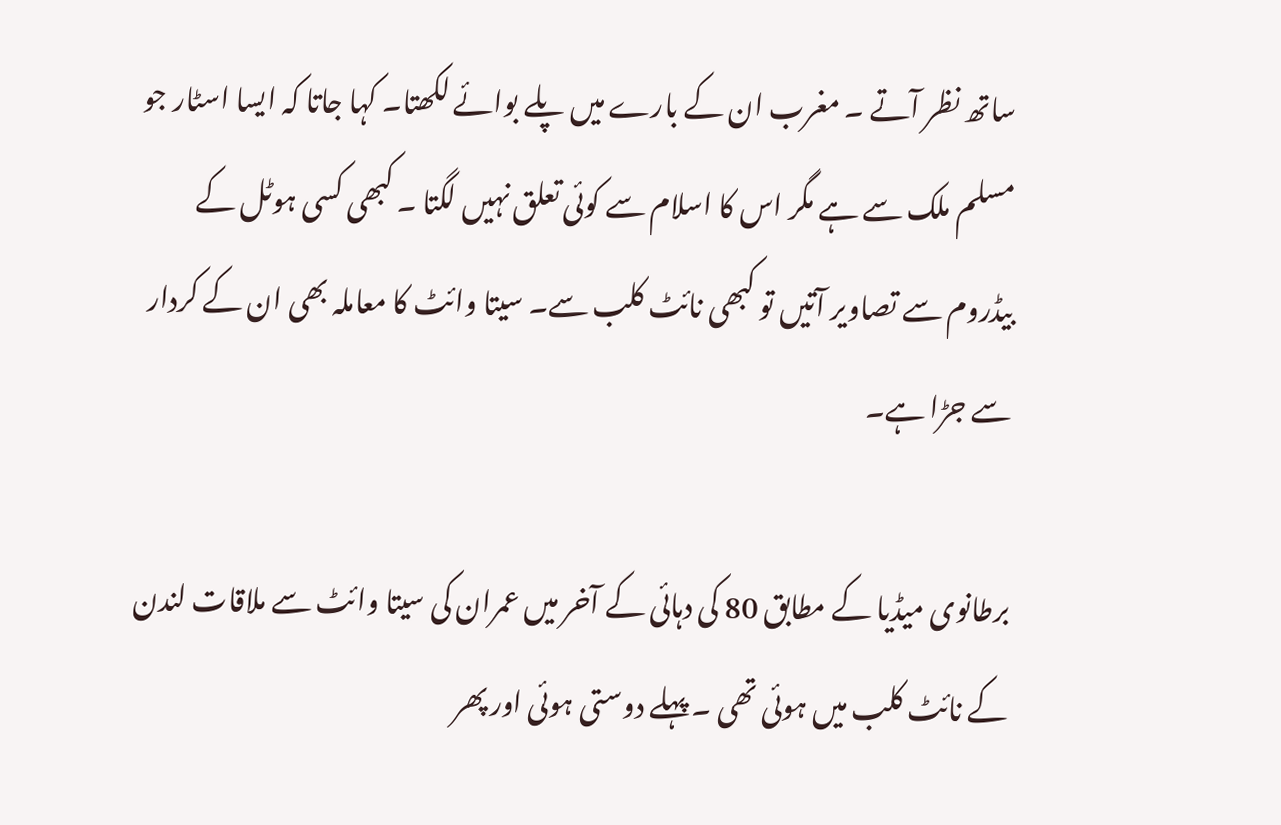ساتھ نظر آتے ۔ مغرب ان کے بارے میں پلے بوائے لکھتا۔ کہا جاتا کہ ایسا اسٹار جو مسلم ملک سے ہے مگر اس کا اسلام سے کوئی تعلق نہیں لگتا ۔ کبھی کسی ہوٹل کے بیڈروم سے تصاویر آتیں تو کبھی نائٹ کلب سے۔ سیتا وائٹ کا معاملہ بھی ان کے کردار سے جڑا ہے۔

برطانوی میڈیا کے مطابق 80 کی دہائی کے آخر میں عمران کی سیتا وائٹ سے ملاقات لندن کے نائٹ کلب میں ہوئی تھی ۔ پہلے دوستی ہوئی اور پھر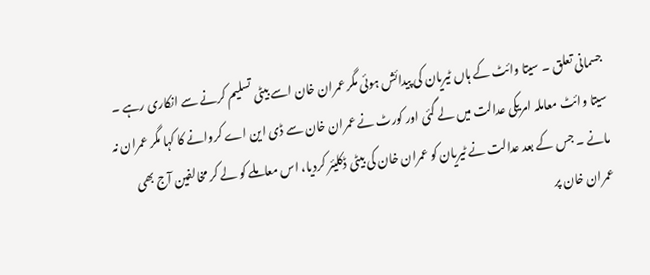جسمانی تعلق ۔ سیتا وائٹ کے ہاں ٹیریان کی پیدائش ہوئی مگر عمران خان اسے بیٹی تسلیم کرنے سے انکاری رہے ۔ سیتا وائٹ معاملہ امریکی عدالت میں لے گئی اور کورٹ نے عمران خان سے ڈی این اے کروانے کا کہا مگر عمران نہ مانے ۔ جس کے بعد عدالت نے ٹیریان کو عمران خان کی بیٹی ڈکلیئر کردیا، اس معاملے کو لے کر مخالفین آج بھی عمران خان پر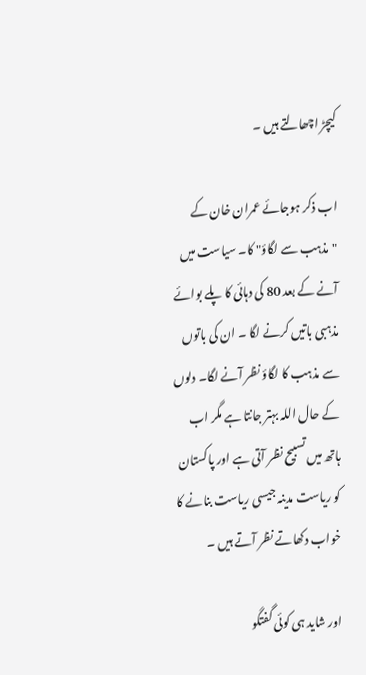کیچڑ اچھالتے ہیں ۔

اب ذکر ہوجائے عمران خان کے "مذہب سے لگاؤ" کا۔ سیاست میں آنے کے بعد 80 کی دہائی کا پلے بوائے مذہبی باتیں کرنے لگا ۔ ان کی باتوں سے مذہب کا لگاؤ نظر آنے لگا۔ دلوں کے حال اللہ بہتر جانتا ہے مگر اب ہاتھ میں تسبیح نظر آتی ہے اور پاکستان کو ریاست مدینہ جیسی ریاست بنانے کا خواب دکھاتے نظر آتے ہیں ۔

اور شاید ہی کوئی گفتگو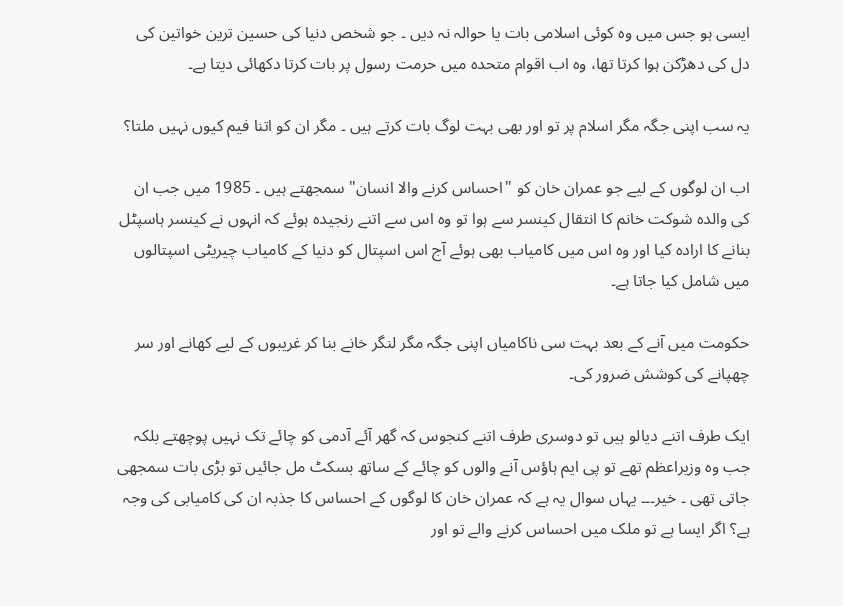ایسی ہو جس میں وہ کوئی اسلامی بات یا حوالہ نہ دیں ۔ جو شخص دنیا کی حسین ترین خواتین کی دل کی دھڑکن ہوا کرتا تھا، وہ اب اقوام متحدہ میں حرمت رسول پر بات کرتا دکھائی دیتا ہے۔

یہ سب اپنی جگہ مگر اسلام پر تو اور بھی بہت لوگ بات کرتے ہیں ۔ مگر ان کو اتنا فیم کیوں نہیں ملتا؟

اب ان لوگوں کے لیے جو عمران خان کو "احساس کرنے والا انسان" سمجھتے ہیں ۔ 1985 میں جب ان کی والدہ شوکت خانم کا انتقال کینسر سے ہوا تو وہ اس سے اتنے رنجیدہ ہوئے کہ انہوں نے کینسر ہاسپٹل بنانے کا ارادہ کیا اور وہ اس میں کامیاب بھی ہوئے آج اس اسپتال کو دنیا کے کامیاب چیریٹی اسپتالوں میں شامل کیا جاتا ہے۔

حکومت میں آنے کے بعد بہت سی ناکامیاں اپنی جگہ مگر لنگر خانے بنا کر غریبوں کے لیے کھانے اور سر چھپانے کی کوشش ضرور کی۔

ایک طرف اتنے دیالو ہیں تو دوسری طرف اتنے کنجوس کہ گھر آئے آدمی کو چائے تک نہیں پوچھتے بلکہ جب وہ وزیراعظم تھے تو پی ایم ہاؤس آنے والوں کو چائے کے ساتھ بسکٹ مل جائیں تو بڑی بات سمجھی جاتی تھی ۔ خیر۔۔۔ یہاں سوال یہ ہے کہ عمران خان کا لوگوں کے احساس کا جذبہ ان کی کامیابی کی وجہ ہے؟ اگر ایسا ہے تو ملک میں احساس کرنے والے تو اور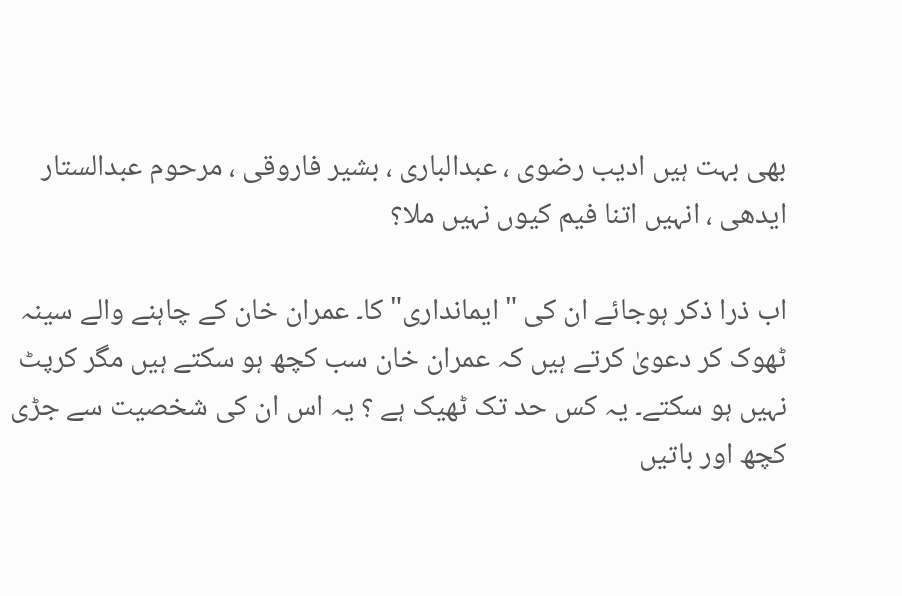بھی بہت ہیں ادیب رضوی ، عبدالباری ، بشیر فاروقی ، مرحوم عبدالستار ایدھی ، انہیں اتنا فیم کیوں نہیں ملا؟

اب ذرا ذکر ہوجائے ان کی "ایمانداری" کا۔ عمران خان کے چاہنے والے سینہ ٹھوک کر دعویٰ کرتے ہیں کہ عمران خان سب کچھ ہو سکتے ہیں مگر کرپٹ نہیں ہو سکتے۔ یہ کس حد تک ٹھیک ہے ؟ یہ اس ان کی شخصیت سے جڑی کچھ اور باتیں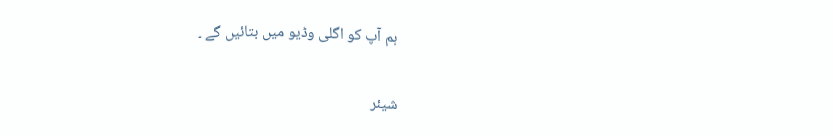ہم آپ کو اگلی وڈیو میں بتائیں گے ۔

شیئر